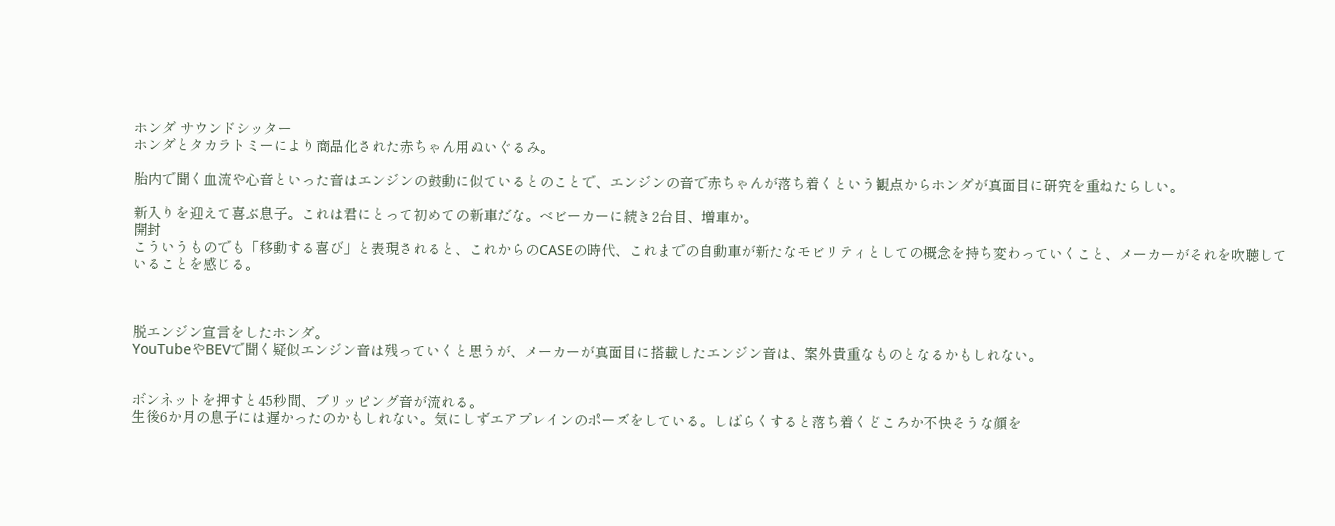ホンダ サウンドシッター
ホンダとタカラトミーにより商品化された赤ちゃん用ぬいぐるみ。

胎内で聞く血流や心音といった音はエンジンの鼓動に似ているとのことで、エンジンの音で赤ちゃんが落ち着くという観点からホンダが真面目に研究を重ねたらしい。

新入りを迎えて喜ぶ息子。これは君にとって初めての新車だな。ベビーカーに続き2台目、増車か。
開封
こういうものでも「移動する喜び」と表現されると、これからのCASEの時代、これまでの自動車が新たなモビリティとしての概念を持ち変わっていくこと、メーカーがそれを吹聴していることを感じる。



脱エンジン宣言をしたホンダ。
YouTubeやBEVで聞く疑似エンジン音は残っていくと思うが、メーカーが真面目に搭載したエンジン音は、案外貴重なものとなるかもしれない。


ボンネットを押すと45秒間、ブリッピング音が流れる。
生後6か月の息子には遅かったのかもしれない。気にしずエアプレインのポーズをしている。しばらくすると落ち着くどころか不快そうな顔を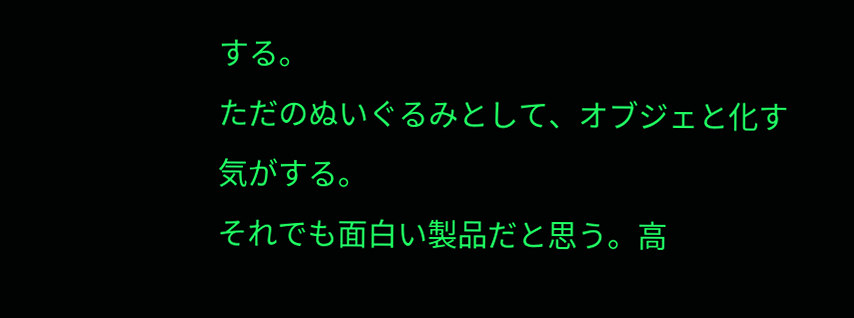する。
ただのぬいぐるみとして、オブジェと化す気がする。
それでも面白い製品だと思う。高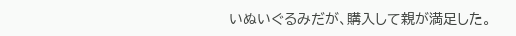いぬいぐるみだが、購入して親が満足した。